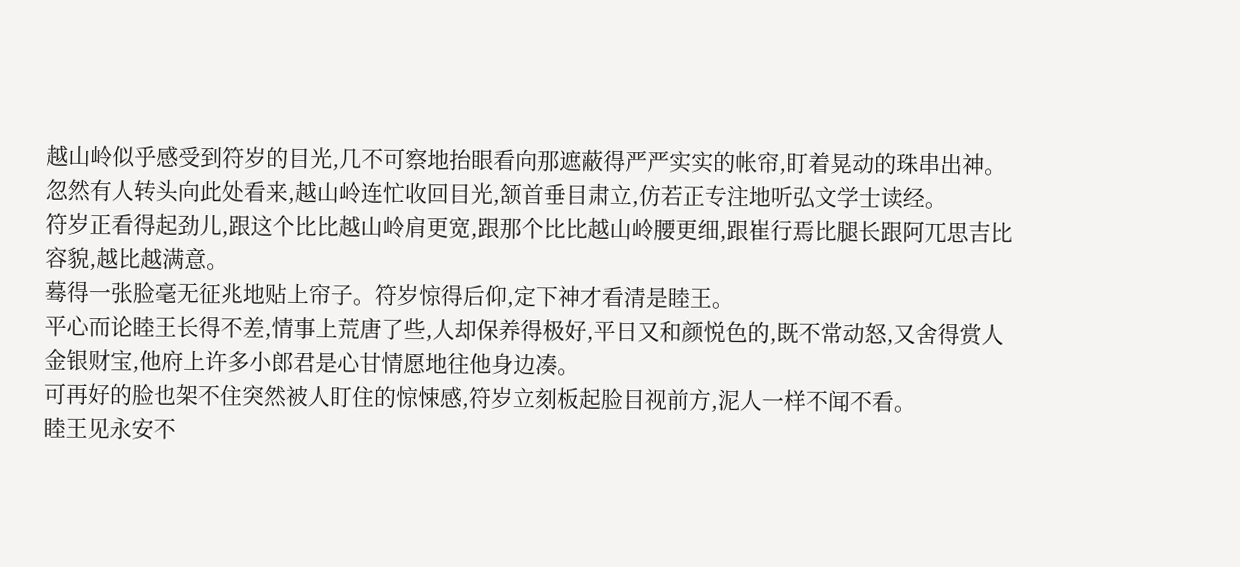越山岭似乎感受到符岁的目光,几不可察地抬眼看向那遮蔽得严严实实的帐帘,盯着晃动的珠串出神。
忽然有人转头向此处看来,越山岭连忙收回目光,颔首垂目肃立,仿若正专注地听弘文学士读经。
符岁正看得起劲儿,跟这个比比越山岭肩更宽,跟那个比比越山岭腰更细,跟崔行焉比腿长跟阿兀思吉比容貌,越比越满意。
蓦得一张脸毫无征兆地贴上帘子。符岁惊得后仰,定下神才看清是睦王。
平心而论睦王长得不差,情事上荒唐了些,人却保养得极好,平日又和颜悦色的,既不常动怒,又舍得赏人金银财宝,他府上许多小郎君是心甘情愿地往他身边凑。
可再好的脸也架不住突然被人盯住的惊悚感,符岁立刻板起脸目视前方,泥人一样不闻不看。
睦王见永安不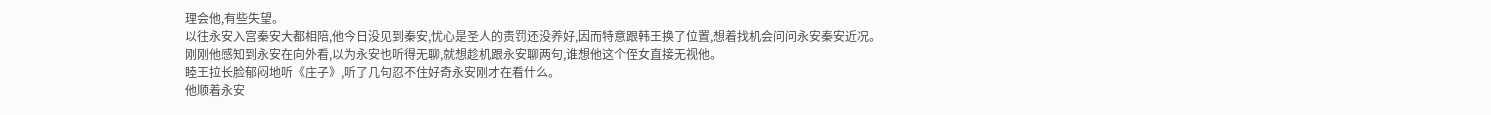理会他,有些失望。
以往永安入宫秦安大都相陪,他今日没见到秦安,忧心是圣人的责罚还没养好,因而特意跟韩王换了位置,想着找机会问问永安秦安近况。
刚刚他感知到永安在向外看,以为永安也听得无聊,就想趁机跟永安聊两句,谁想他这个侄女直接无视他。
睦王拉长脸郁闷地听《庄子》,听了几句忍不住好奇永安刚才在看什么。
他顺着永安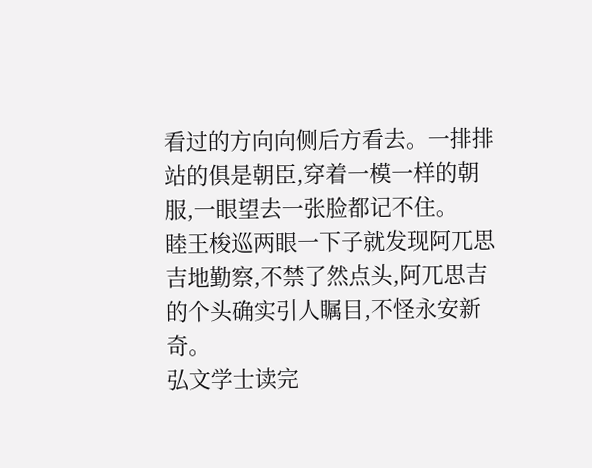看过的方向向侧后方看去。一排排站的俱是朝臣,穿着一模一样的朝服,一眼望去一张脸都记不住。
睦王梭巡两眼一下子就发现阿兀思吉地勤察,不禁了然点头,阿兀思吉的个头确实引人瞩目,不怪永安新奇。
弘文学士读完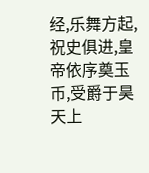经,乐舞方起,祝史俱进,皇帝依序奠玉币,受爵于昊天上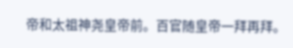帝和太祖神尧皇帝前。百官随皇帝一拜再拜。